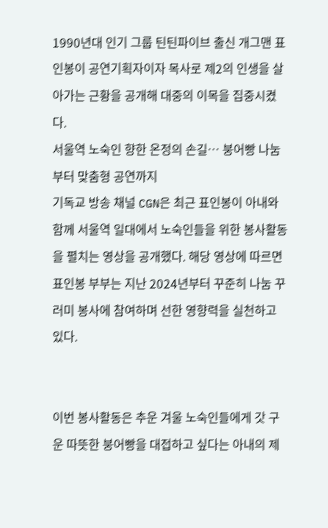1990년대 인기 그룹 틴틴파이브 출신 개그맨 표인봉이 공연기획자이자 목사로 제2의 인생을 살아가는 근황을 공개해 대중의 이목을 집중시켰다.
서울역 노숙인 향한 온정의 손길… 붕어빵 나눔부터 맞춤형 공연까지
기독교 방송 채널 CGN은 최근 표인봉이 아내와 함께 서울역 일대에서 노숙인들을 위한 봉사활동을 펼치는 영상을 공개했다. 해당 영상에 따르면 표인봉 부부는 지난 2024년부터 꾸준히 나눔 꾸러미 봉사에 참여하며 선한 영향력을 실천하고 있다.


이번 봉사활동은 추운 겨울 노숙인들에게 갓 구운 따뜻한 붕어빵을 대접하고 싶다는 아내의 제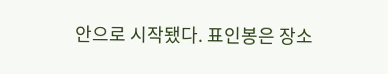안으로 시작됐다. 표인봉은 장소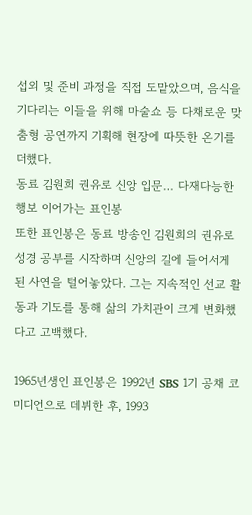섭외 및 준비 과정을 직접 도맡았으며, 음식을 기다리는 이들을 위해 마술쇼 등 다채로운 맞춤형 공연까지 기획해 현장에 따뜻한 온기를 더했다.
동료 김원희 권유로 신앙 입문… 다재다능한 행보 이어가는 표인봉
또한 표인봉은 동료 방송인 김원희의 권유로 성경 공부를 시작하며 신앙의 길에 들어서게 된 사연을 털어놓았다. 그는 지속적인 선교 활동과 기도를 통해 삶의 가치관이 크게 변화했다고 고백했다.

1965년생인 표인봉은 1992년 SBS 1기 공채 코미디언으로 데뷔한 후, 1993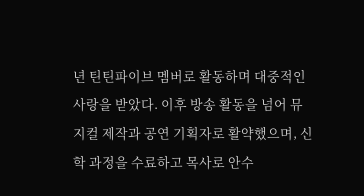년 틴틴파이브 멤버로 활동하며 대중적인 사랑을 받았다. 이후 방송 활동을 넘어 뮤지컬 제작과 공연 기획자로 활약했으며, 신학 과정을 수료하고 목사로 안수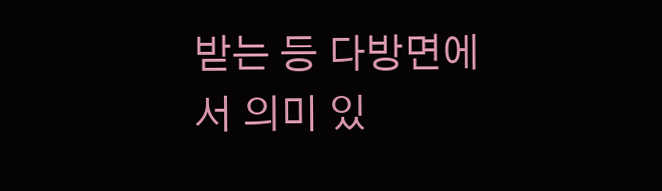받는 등 다방면에서 의미 있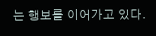는 행보를 이어가고 있다.